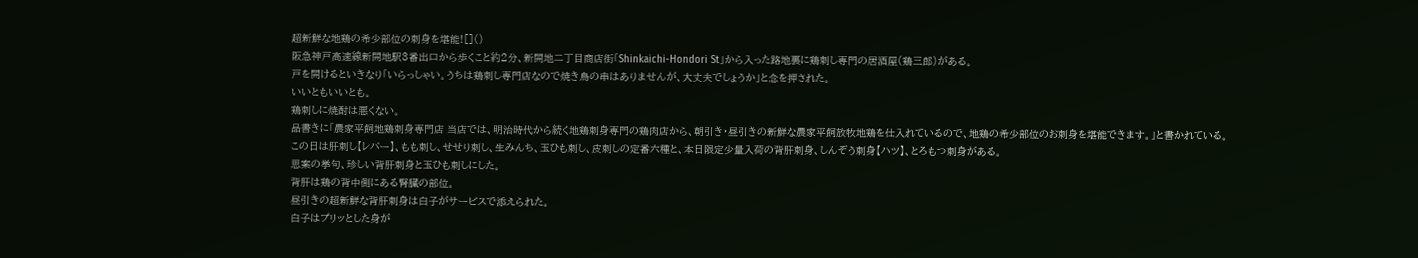超新鮮な地鶏の希少部位の刺身を堪能![]()
阪急神戸高速線新開地駅3番出口から歩くこと約2分、新開地二丁目商店街「Shinkaichi-Hondori St」から入った路地裏に鶏刺し専門の居酒屋(鶏三郎)がある。
戸を開けるといきなり「いらっしゃい。うちは鶏刺し専門店なので焼き鳥の串はありませんが、大丈夫でしょうか」と念を押された。
いいともいいとも。
鶏刺しに焼酎は悪くない。
品書きに「農家平飼地鶏刺身専門店 当店では、明治時代から続く地鶏刺身専門の鶏肉店から、朝引き・昼引きの新鮮な農家平飼放牧地鶏を仕入れているので、地鶏の希少部位のお刺身を堪能できます。」と書かれている。
この日は肝刺し【レバー】、もも刺し、せせり刺し、生みんち、玉ひも刺し、皮刺しの定番六種と、本日限定少量入荷の背肝刺身、しんぞう刺身【ハツ】、とろもつ刺身がある。
思案の挙句、珍しい背肝刺身と玉ひも刺しにした。
背肝は鶏の背中側にある腎臓の部位。
昼引きの超新鮮な背肝刺身は白子がサービスで添えられた。
白子はプリッとした身が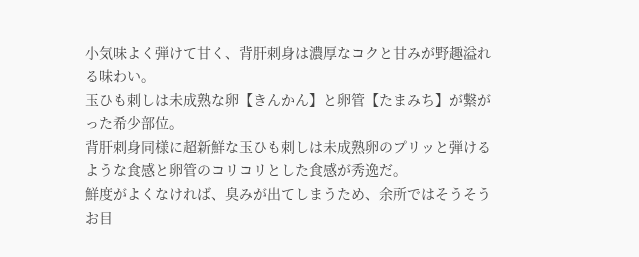小気味よく弾けて甘く、背肝刺身は濃厚なコクと甘みが野趣溢れる味わい。
玉ひも刺しは未成熟な卵【きんかん】と卵管【たまみち】が繋がった希少部位。
背肝刺身同様に超新鮮な玉ひも刺しは未成熟卵のプリッと弾けるような食感と卵管のコリコリとした食感が秀逸だ。
鮮度がよくなければ、臭みが出てしまうため、余所ではそうそうお目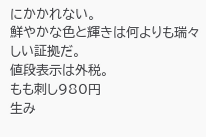にかかれない。
鮮やかな色と輝きは何よりも瑞々しい証拠だ。
値段表示は外税。
もも刺し980円
生み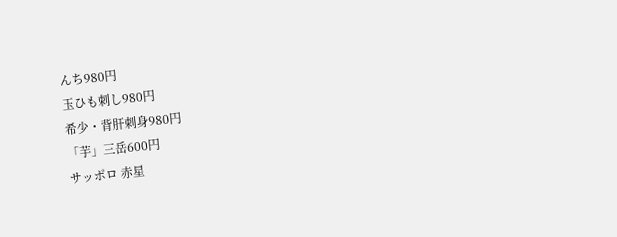んち980円
玉ひも刺し980円
希少・背肝刺身980円
「芋」三岳600円
サッポロ 赤星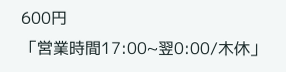600円
「営業時間17:00~翌0:00/木休」